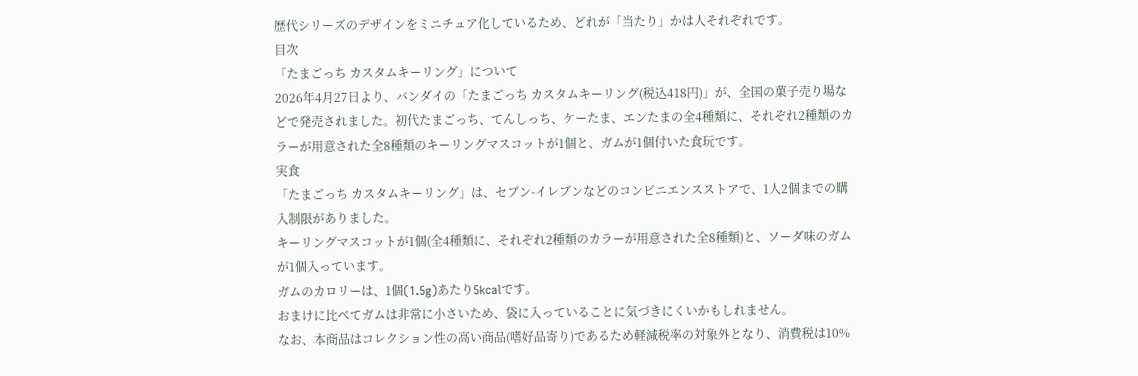歴代シリーズのデザインをミニチュア化しているため、どれが「当たり」かは人それぞれです。
目次
「たまごっち カスタムキーリング」について
2026年4月27日より、バンダイの「たまごっち カスタムキーリング(税込418円)」が、全国の菓子売り場などで発売されました。初代たまごっち、てんしっち、ケーたま、エンたまの全4種類に、それぞれ2種類のカラーが用意された全8種類のキーリングマスコットが1個と、ガムが1個付いた食玩です。
実食
「たまごっち カスタムキーリング」は、セブン-イレブンなどのコンビニエンスストアで、1人2個までの購入制限がありました。
キーリングマスコットが1個(全4種類に、それぞれ2種類のカラーが用意された全8種類)と、ソーダ味のガムが1個入っています。
ガムのカロリーは、1個(1.5g)あたり5kcalです。
おまけに比べてガムは非常に小さいため、袋に入っていることに気づきにくいかもしれません。
なお、本商品はコレクション性の高い商品(嗜好品寄り)であるため軽減税率の対象外となり、消費税は10%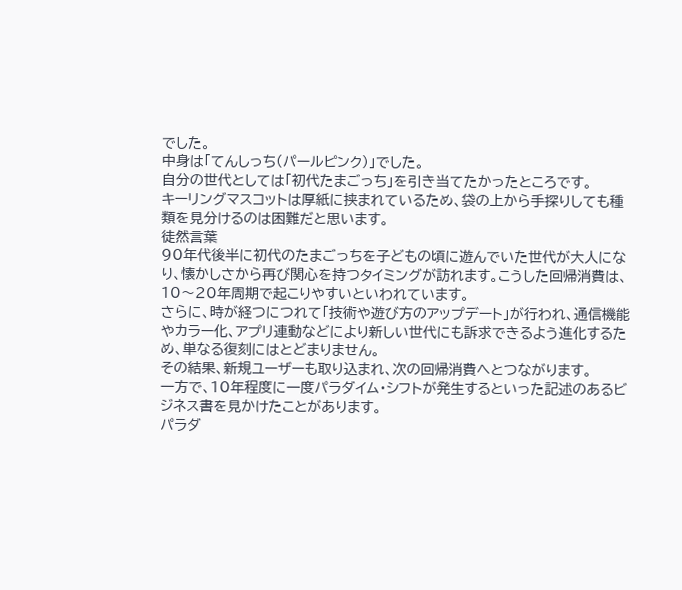でした。
中身は「てんしっち(パールピンク)」でした。
自分の世代としては「初代たまごっち」を引き当てたかったところです。
キーリングマスコットは厚紙に挟まれているため、袋の上から手探りしても種類を見分けるのは困難だと思います。
徒然言葉
90年代後半に初代のたまごっちを子どもの頃に遊んでいた世代が大人になり、懐かしさから再び関心を持つタイミングが訪れます。こうした回帰消費は、10〜20年周期で起こりやすいといわれています。
さらに、時が経つにつれて「技術や遊び方のアップデート」が行われ、通信機能やカラー化、アプリ連動などにより新しい世代にも訴求できるよう進化するため、単なる復刻にはとどまりません。
その結果、新規ユーザーも取り込まれ、次の回帰消費へとつながります。
一方で、10年程度に一度パラダイム・シフトが発生するといった記述のあるビジネス書を見かけたことがあります。
パラダ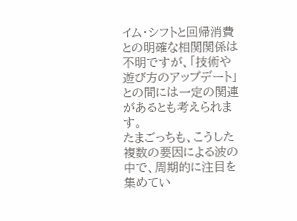イム・シフトと回帰消費との明確な相関関係は不明ですが、「技術や遊び方のアップデート」との間には一定の関連があるとも考えられます。
たまごっちも、こうした複数の要因による波の中で、周期的に注目を集めてい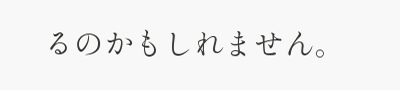るのかもしれません。